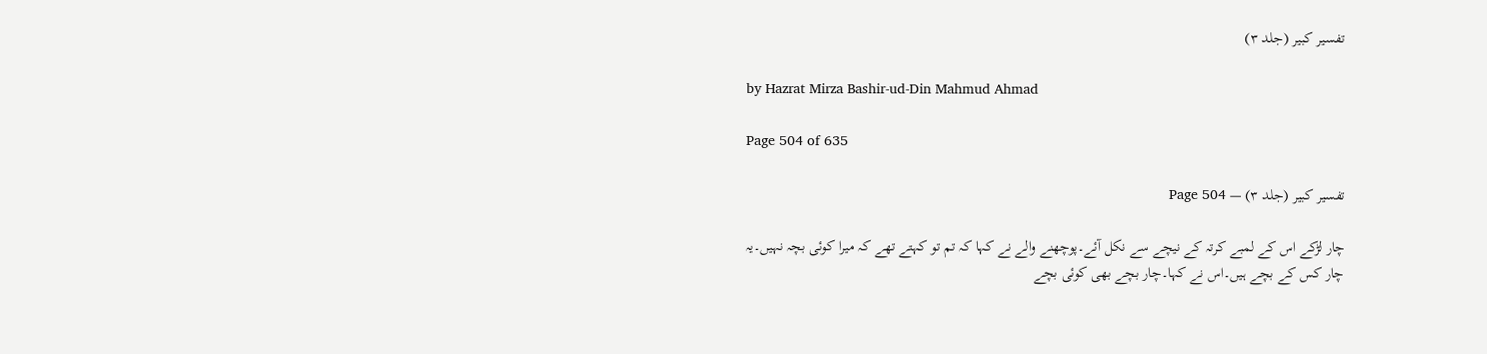تفسیر کبیر (جلد ۳)

by Hazrat Mirza Bashir-ud-Din Mahmud Ahmad

Page 504 of 635

تفسیر کبیر (جلد ۳) — Page 504

چار لڑکے اس کے لمبے کرتہ کے نیچے سے نکل آئے۔پوچھنے والے نے کہا کہ تم تو کہتے تھے کہ میرا کوئی بچہ نہیں۔یہ چار کس کے بچے ہیں۔اس نے کہا۔چار بچے بھی کوئی بچے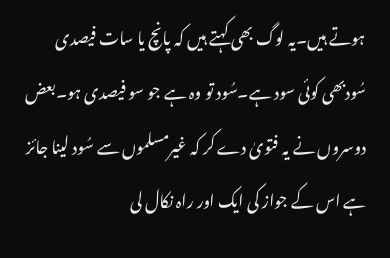ہوتے ہیں۔یہ لوگ بھی کہتے ہیں کہ پانچ یا سات فیصدی سُودبھی کوئی سود ہے۔سُود تو وہ ہے جو سو فیصدی ہو۔بعض دوسروں نے یہ فتویٰ دے کر کہ غیرمسلموں سے سُود لینا جائز ہے اس کے جواز کی ایک اور راہ نکال لی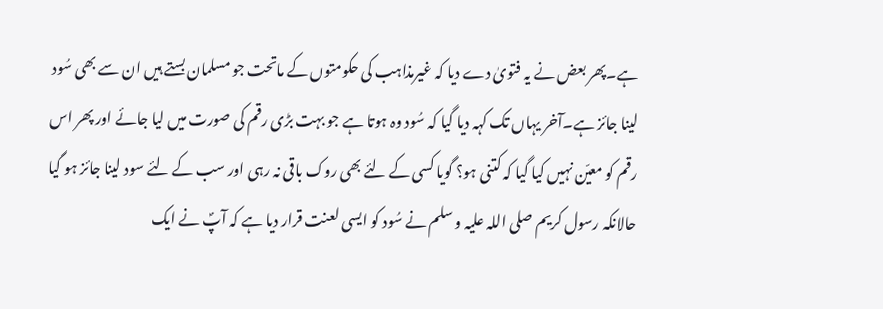ہے۔پھر بعض نے یہ فتویٰ دے دیا کہ غیرمذاہب کی حکومتوں کے ماتحت جو مسلمان بستے ہیں ان سے بھی سُود لینا جائز ہے۔آخر یہاں تک کہہ دیا گیا کہ سُود وہ ہوتا ہے جو بہت بڑی رقم کی صورت میں لیا جائے اور پھر اس رقم کو معیّن نہیں کیا گیا کہ کتنی ہو؟ گویا کسی کے لئے بھی روک باقی نہ رہی اور سب کے لئے سود لینا جائز ہو گیا حالانکہ رسول کریم صلی اللہ علیہ و سلم نے سُود کو ایسی لعنت قرار دیا ہے کہ آپؐ نے ایک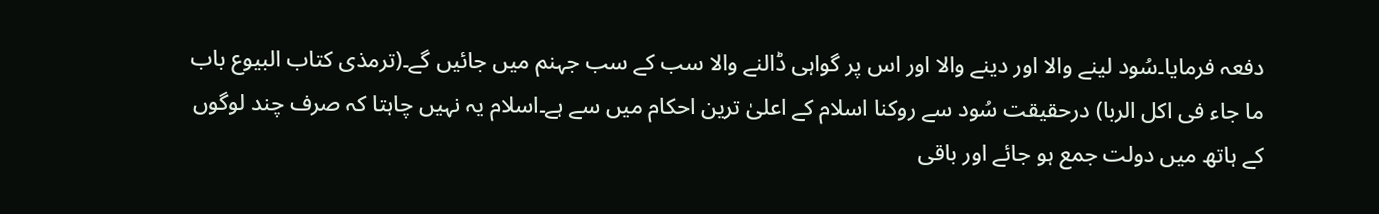دفعہ فرمایا۔سُود لینے والا اور دینے والا اور اس پر گواہی ڈالنے والا سب کے سب جہنم میں جائیں گے۔(ترمذی کتاب البیوع باب ما جاء فی اکل الربا) درحقیقت سُود سے روکنا اسلام کے اعلیٰ ترین احکام میں سے ہے۔اسلام یہ نہیں چاہتا کہ صرف چند لوگوں کے ہاتھ میں دولت جمع ہو جائے اور باقی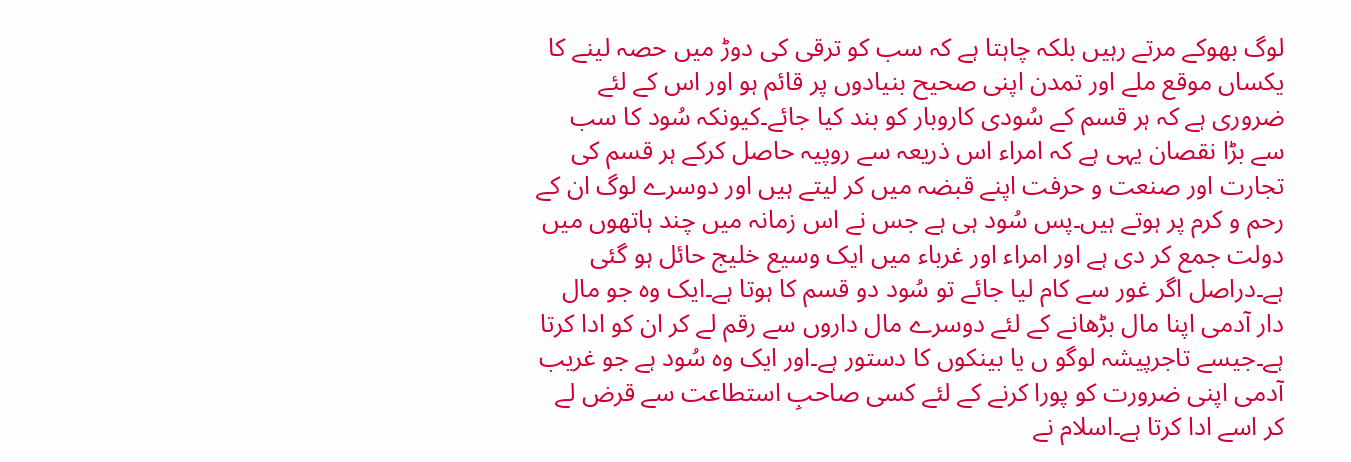لوگ بھوکے مرتے رہیں بلکہ چاہتا ہے کہ سب کو ترقی کی دوڑ میں حصہ لینے کا یکساں موقع ملے اور تمدن اپنی صحیح بنیادوں پر قائم ہو اور اس کے لئے ضروری ہے کہ ہر قسم کے سُودی کاروبار کو بند کیا جائے۔کیونکہ سُود کا سب سے بڑا نقصان یہی ہے کہ امراء اس ذریعہ سے روپیہ حاصل کرکے ہر قسم کی تجارت اور صنعت و حرفت اپنے قبضہ میں کر لیتے ہیں اور دوسرے لوگ ان کے رحم و کرم پر ہوتے ہیں۔پس سُود ہی ہے جس نے اس زمانہ میں چند ہاتھوں میں دولت جمع کر دی ہے اور امراء اور غرباء میں ایک وسیع خلیج حائل ہو گئی ہے۔دراصل اگر غور سے کام لیا جائے تو سُود دو قسم کا ہوتا ہے۔ایک وہ جو مال دار آدمی اپنا مال بڑھانے کے لئے دوسرے مال داروں سے رقم لے کر ان کو ادا کرتا ہے۔جیسے تاجرپیشہ لوگو ں یا بینکوں کا دستور ہے۔اور ایک وہ سُود ہے جو غریب آدمی اپنی ضرورت کو پورا کرنے کے لئے کسی صاحبِ استطاعت سے قرض لے کر اسے ادا کرتا ہے۔اسلام نے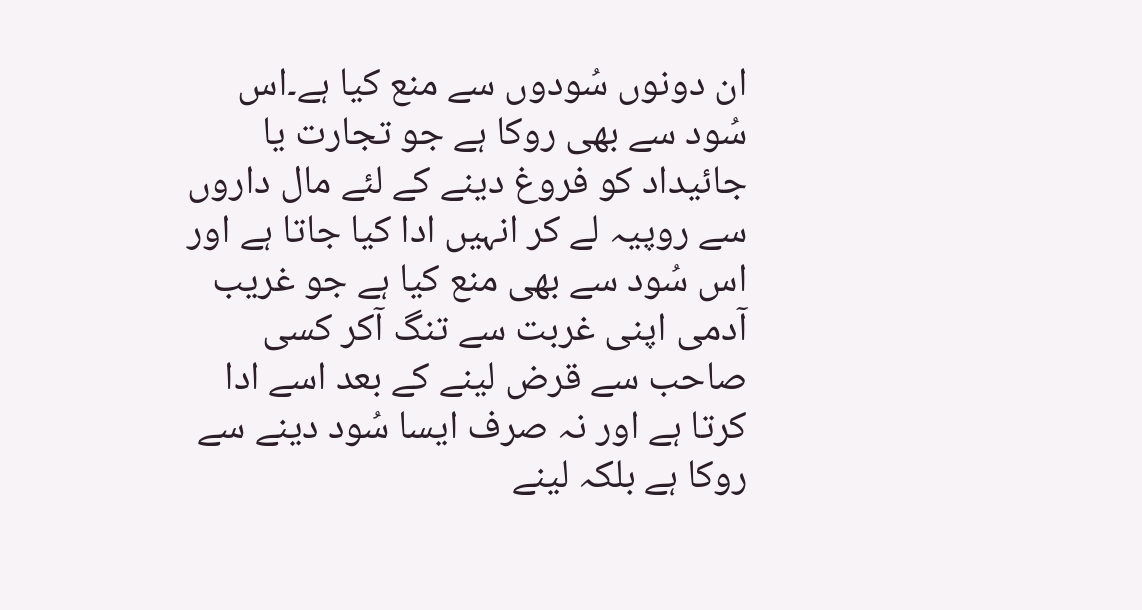ان دونوں سُودوں سے منع کیا ہے۔اس سُود سے بھی روکا ہے جو تجارت یا جائیداد کو فروغ دینے کے لئے مال داروں سے روپیہ لے کر انہیں ادا کیا جاتا ہے اور اس سُود سے بھی منع کیا ہے جو غریب آدمی اپنی غربت سے تنگ آکر کسی صاحب سے قرض لینے کے بعد اسے ادا کرتا ہے اور نہ صرف ایسا سُود دینے سے روکا ہے بلکہ لینے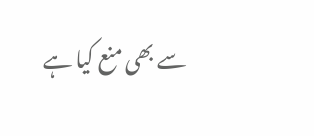سے بھی منع کیا ہے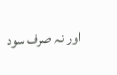اور نہ صرف سود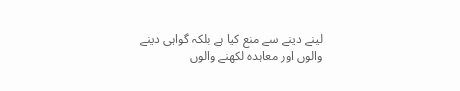لینے دینے سے منع کیا ہے بلکہ گواہی دینے والوں اور معاہدہ لکھنے والوں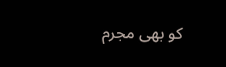کو بھی مجرم